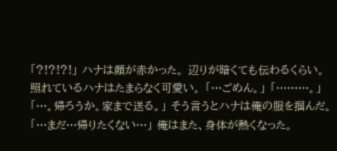「?!?!?!」 ハナは顔が赤かった。 辺りが暗くても伝わるくらい。 照れているハナはたまらなく可愛い。 「…ごめん。」 「………。」 「…。帰ろうか。家まで送る。」 そう言うとハナは俺の服を掴んだ。 「…まだ…帰りたくない…」 俺はまた、身体が熱くなった。